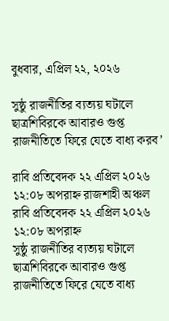বুধবার, এপ্রিল ২২, ২০২৬

সুষ্ঠু রাজনীতির ব্যত্যয় ঘটালে ছাত্রশিবিরকে আবারও গুপ্ত রাজনীতিতে ফিরে যেতে বাধ্য করব’

রাবি প্রতিবেদক ২২ এপ্রিল ২০২৬ ১২:০৮ অপরাহ্ন রাজশাহী অঞ্চল
রাবি প্রতিবেদক ২২ এপ্রিল ২০২৬ ১২:০৮ অপরাহ্ন
সুষ্ঠু রাজনীতির ব্যত্যয় ঘটালে ছাত্রশিবিরকে আবারও গুপ্ত রাজনীতিতে ফিরে যেতে বাধ্য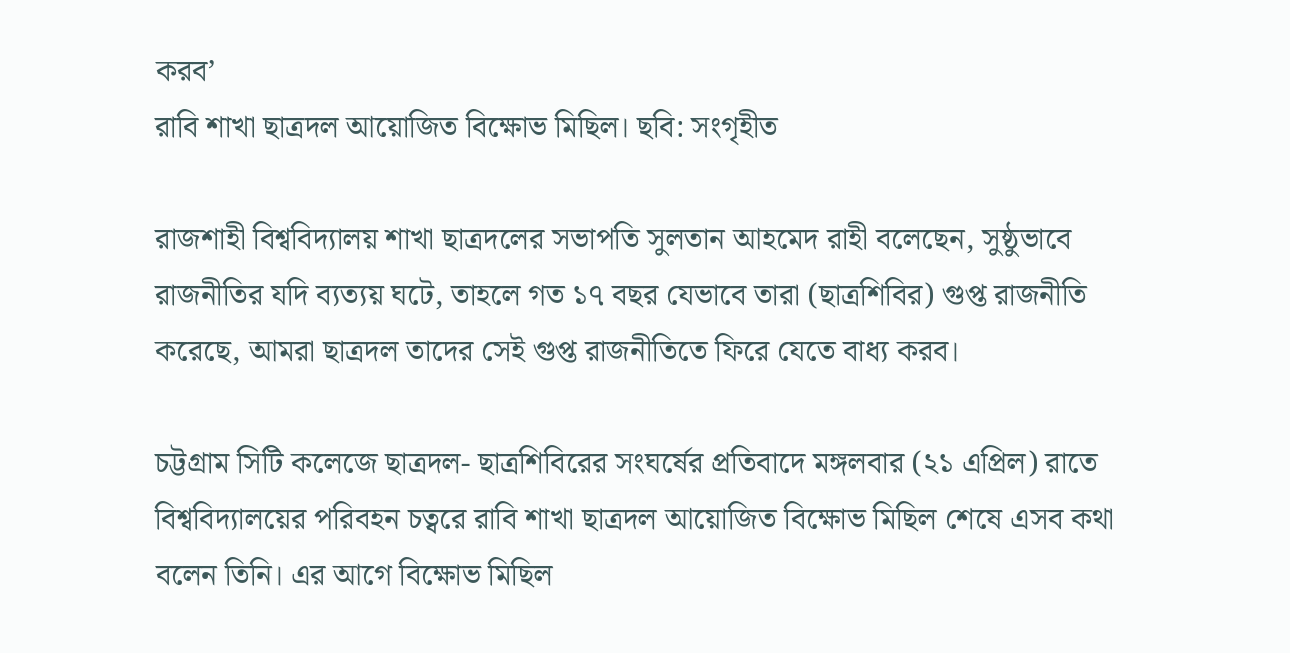করব’
রাবি শাখা ছাত্রদল আয়োজিত বিক্ষোভ মিছিল। ছবি: সংগৃহীত

রাজশাহী বিশ্ববিদ্যালয় শাখা ছাত্রদলের সভাপতি সুলতান আহমেদ রাহী বলেছেন, সুষ্ঠুভাবে রাজনীতির যদি ব্যত্যয় ঘটে, তাহলে গত ১৭ বছর যেভাবে তারা (ছাত্রশিবির) গুপ্ত রাজনীতি করেছে, আমরা ছাত্রদল তাদের সেই গুপ্ত রাজনীতিতে ফিরে যেতে বাধ্য করব।

চট্টগ্রাম সিটি কলেজে ছাত্রদল- ছাত্রশিবিরের সংঘর্ষের প্রতিবাদে মঙ্গলবার (২১ এপ্রিল) রাতে বিশ্ববিদ্যালয়ের পরিবহন চত্বরে রাবি শাখা ছাত্রদল আয়োজিত বিক্ষোভ মিছিল শেষে এসব কথা বলেন তিনি। এর আগে বিক্ষোভ মিছিল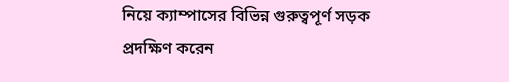নিয়ে ক্যাম্পাসের বিভিন্ন গুরুত্বপূর্ণ সড়ক প্রদক্ষিণ করেন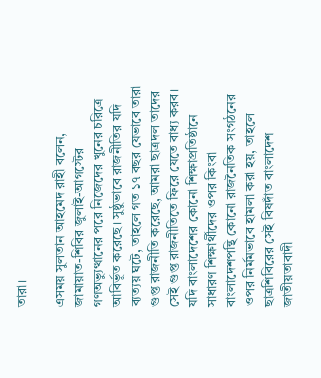তারা।

এসময় সুলতান আহমেদ রাহী বলেন, জামায়াত-শিবির জুলাই-আগস্টের গণঅভ্যুত্থানের পরে নিজেদের খুনের চরিত্রে আবির্ভূত করেছে। সুষ্ঠুভাবে রাজনীতির যদি ব্যত্যয় ঘটে, তাহলে গত ১৭ বছর যেভাবে তারা গুপ্ত রাজনীতি করেছে, আমরা ছাত্রদল তাদের সেই গুপ্ত রাজনীতিতে ফিরে যেতে বাধ্য করব। যদি বাংলাদেশের কোনো শিক্ষাপ্রতিষ্ঠানে সাধারণ শিক্ষার্থীদের ওপর কিংবা বাংলাদেশপন্থি কোনো রাজনৈতিক সংগঠনের ওপর নির্মমভাবে হামলা করা হয়, তাহলে ছাত্রশিবিরের সেই বিষদাঁত বাংলাদেশ জাতীয়তাবাদী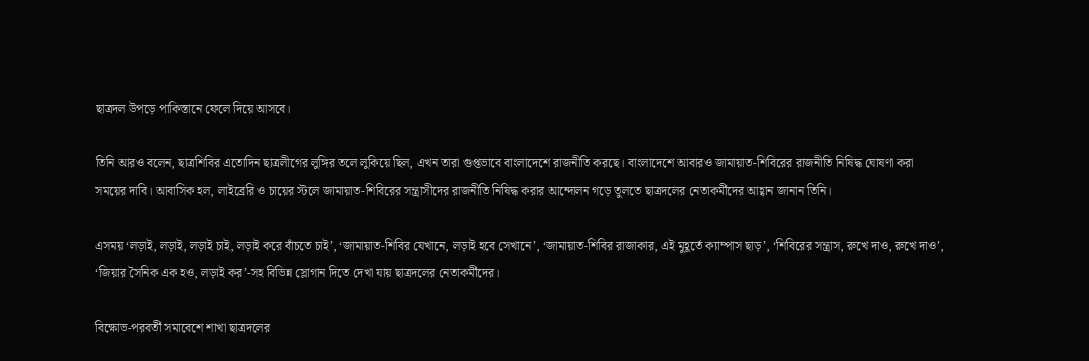ছাত্রদল উপড়ে পাকিস্তানে ফেলে দিয়ে আসবে।

তিনি আরও বলেন, ছাত্রশিবির এতোদিন ছাত্রলীগের লুঙ্গির তলে লুকিয়ে ছিল, এখন তারা গুপ্তভাবে বাংলাদেশে রাজনীতি করছে। বাংলাদেশে আবারও জামায়াত-শিবিরের রাজনীতি নিষিদ্ধ ঘোষণা করা সময়ের দাবি। আবাসিক হল, লাইব্রেরি ও চায়ের স্টলে জামায়াত-শিবিরের সন্ত্রাসীদের রাজনীতি নিষিদ্ধ করার আন্দোলন গড়ে তুলতে ছাত্রদলের নেতাকর্মীদের আহ্বান জানান তিনি।

এসময় ‘লড়াই, লড়াই, লড়াই চাই, লড়াই করে বাঁচতে চাই’, ‘জামায়াত-শিবির যেখানে, লড়াই হবে সেখানে’, ‘জামায়াত-শিবির রাজাকার, এই মুহূর্তে ক্যাম্পাস ছাড়’, ‘শিবিরের সন্ত্রাস, রুখে দাও, রুখে দাও’, ‘জিয়ার সৈনিক এক হও, লড়াই কর’-সহ বিভিন্ন স্লোগান দিতে দেখা যায় ছাত্রদলের নেতাকর্মীদের।

বিক্ষোভ-পরবর্তী সমাবেশে শাখা ছাত্রদলের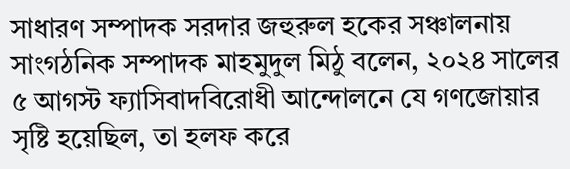সাধারণ সম্পাদক সরদার জহুরুল হকের সঞ্চালনায় সাংগঠনিক সম্পাদক মাহমুদুল মিঠু বলেন, ২০২৪ সালের ৫ আগস্ট ফ্যাসিবাদবিরোধী আন্দোলনে যে গণজোয়ার সৃষ্টি হয়েছিল, তা হলফ করে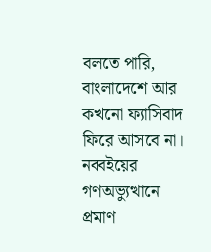বলতে পারি, বাংলাদেশে আর কখনো ফ্যাসিবাদ ফিরে আসবে না। নব্বইয়ের গণঅভ্যুত্থানে প্রমাণ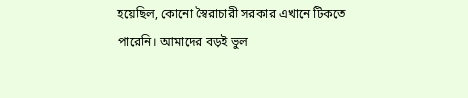হয়েছিল, কোনো স্বৈরাচারী সরকার এখানে টিকতে পারেনি। আমাদের বড়ই ভুল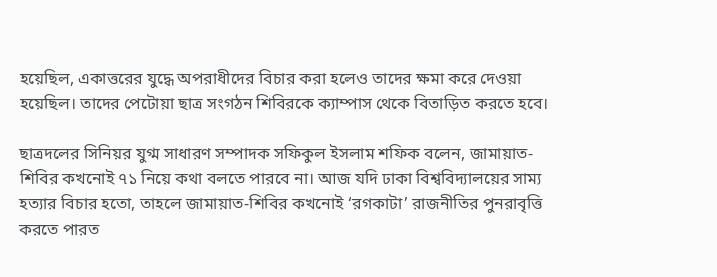হয়েছিল, একাত্তরের যুদ্ধে অপরাধীদের বিচার করা হলেও তাদের ক্ষমা করে দেওয়া হয়েছিল। তাদের পেটোয়া ছাত্র সংগঠন শিবিরকে ক্যাম্পাস থেকে বিতাড়িত করতে হবে।

ছাত্রদলের সিনিয়র যুগ্ম সাধারণ সম্পাদক সফিকুল ইসলাম শফিক বলেন, জামায়াত-শিবির কখনোই ৭১ নিয়ে কথা বলতে পারবে না। আজ যদি ঢাকা বিশ্ববিদ্যালয়ের সাম্য হত্যার বিচার হতো, তাহলে জামায়াত-শিবির কখনোই ‘রগকাটা’ রাজনীতির পুনরাবৃত্তি করতে পারত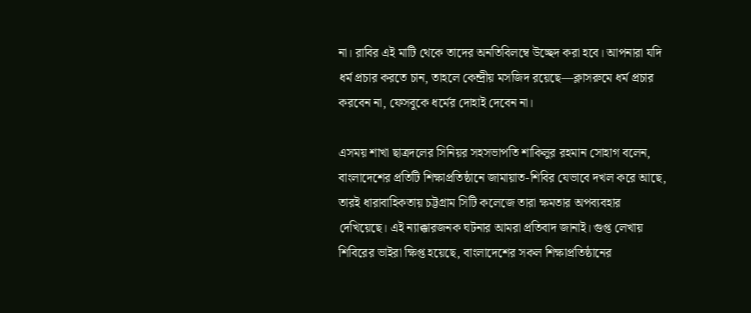না। রাবির এই মাটি থেকে তাদের অনতিবিলম্বে উচ্ছেদ করা হবে। আপনারা যদি ধর্ম প্রচার করতে চান, তাহলে কেন্দ্রীয় মসজিদ রয়েছে—ক্লাসরুমে ধর্ম প্রচার করবেন না, ফেসবুকে ধর্মের দোহাই দেবেন না।

এসময় শাখা ছাত্রদলের সিনিয়র সহসভাপতি শাকিলুর রহমান সোহাগ বলেন, বাংলাদেশের প্রতিটি শিক্ষাপ্রতিষ্ঠানে জামায়াত-শিবির যেভাবে দখল করে আছে, তারই ধারাবাহিকতায় চট্টগ্রাম সিটি কলেজে তারা ক্ষমতার অপব্যবহার দেখিয়েছে। এই ন্যাক্কারজনক ঘটনার আমরা প্রতিবাদ জানাই। গুপ্ত লেখায় শিবিরের ভাইরা ক্ষিপ্ত হয়েছে, বাংলাদেশের সকল শিক্ষাপ্রতিষ্ঠানের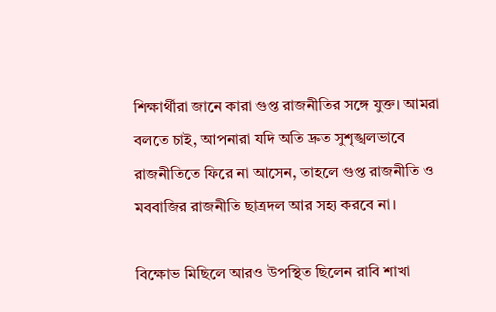শিক্ষার্থীরা জানে কারা গুপ্ত রাজনীতির সঙ্গে যুক্ত। আমরা বলতে চাই, আপনারা যদি অতি দ্রুত সুশৃঙ্খলভাবে রাজনীতিতে ফিরে না আসেন, তাহলে গুপ্ত রাজনীতি ও মববাজির রাজনীতি ছাত্রদল আর সহ্য করবে না।

বিক্ষোভ মিছিলে আরও উপস্থিত ছিলেন রাবি শাখা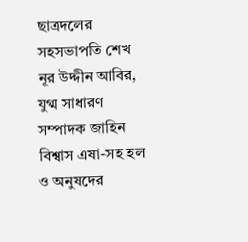ছাত্রদলের সহসভাপতি শেখ নূর উদ্দীন আবির, যুগ্ম সাধারণ সম্পাদক জাহিন বিশ্বাস এষা-সহ হল ও অনুষদের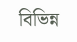বিভিন্ন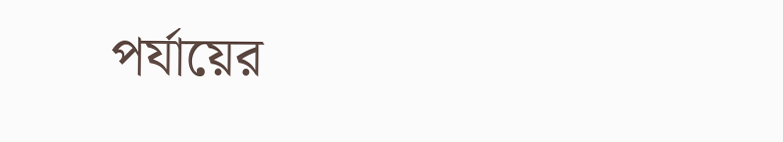পর্যায়ের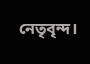নেতৃবৃন্দ।